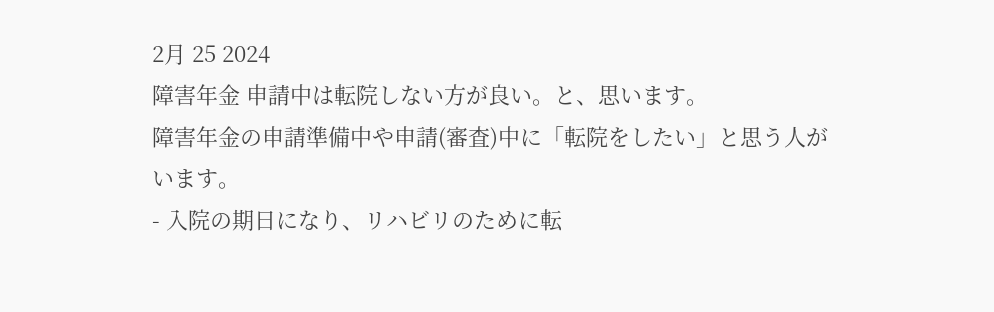2月 25 2024
障害年金 申請中は転院しない方が良い。と、思います。
障害年金の申請準備中や申請(審査)中に「転院をしたい」と思う人がいます。
- 入院の期日になり、リハビリのために転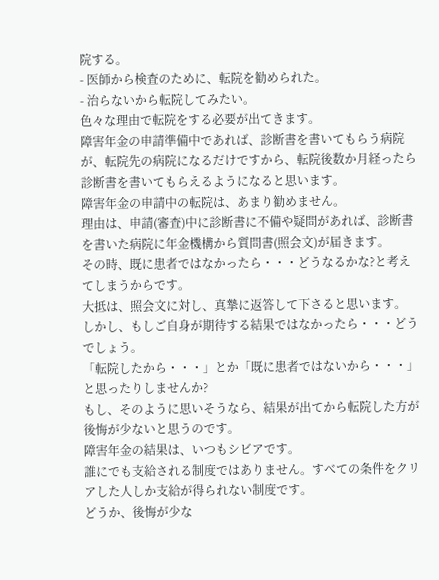院する。
- 医師から検査のために、転院を勧められた。
- 治らないから転院してみたい。
色々な理由で転院をする必要が出てきます。
障害年金の申請準備中であれば、診断書を書いてもらう病院が、転院先の病院になるだけですから、転院後数か月経ったら診断書を書いてもらえるようになると思います。
障害年金の申請中の転院は、あまり勧めません。
理由は、申請(審査)中に診断書に不備や疑問があれば、診断書を書いた病院に年金機構から質問書(照会文)が届きます。
その時、既に患者ではなかったら・・・どうなるかな?と考えてしまうからです。
大抵は、照会文に対し、真摯に返答して下さると思います。
しかし、もしご自身が期待する結果ではなかったら・・・どうでしょう。
「転院したから・・・」とか「既に患者ではないから・・・」と思ったりしませんか?
もし、そのように思いそうなら、結果が出てから転院した方が後悔が少ないと思うのです。
障害年金の結果は、いつもシビアです。
誰にでも支給される制度ではありません。すべての条件をクリアした人しか支給が得られない制度です。
どうか、後悔が少な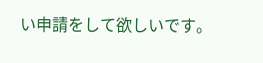い申請をして欲しいです。